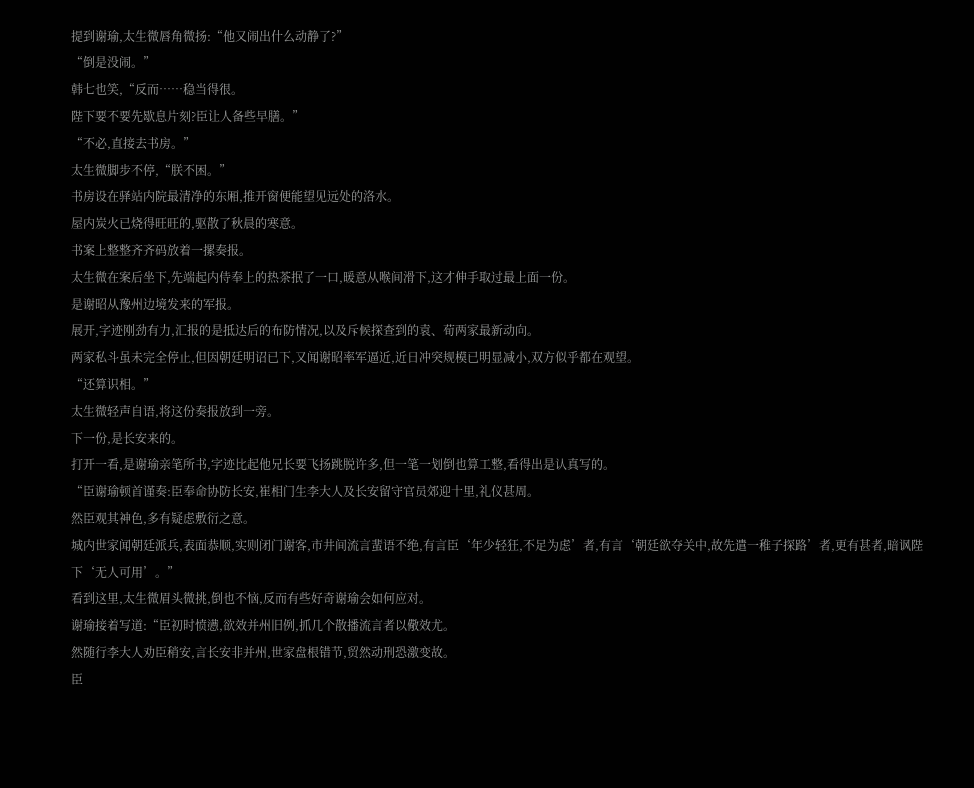提到谢瑜,太生微唇角微扬:“他又闹出什么动静了?”
“倒是没闹。”
韩七也笑,“反而……稳当得很。
陛下要不要先歇息片刻?臣让人备些早膳。”
“不必,直接去书房。”
太生微脚步不停,“朕不困。”
书房设在驿站内院最清净的东厢,推开窗便能望见远处的洛水。
屋内炭火已烧得旺旺的,驱散了秋晨的寒意。
书案上整整齐齐码放着一摞奏报。
太生微在案后坐下,先端起内侍奉上的热茶抿了一口,暖意从喉间滑下,这才伸手取过最上面一份。
是谢昭从豫州边境发来的军报。
展开,字迹刚劲有力,汇报的是抵达后的布防情况,以及斥候探查到的袁、荀两家最新动向。
两家私斗虽未完全停止,但因朝廷明诏已下,又闻谢昭率军逼近,近日冲突规模已明显减小,双方似乎都在观望。
“还算识相。”
太生微轻声自语,将这份奏报放到一旁。
下一份,是长安来的。
打开一看,是谢瑜亲笔所书,字迹比起他兄长要飞扬跳脱许多,但一笔一划倒也算工整,看得出是认真写的。
“臣谢瑜顿首谨奏:臣奉命协防长安,崔相门生李大人及长安留守官员郊迎十里,礼仪甚周。
然臣观其神色,多有疑虑敷衍之意。
城内世家闻朝廷派兵,表面恭顺,实则闭门谢客,市井间流言蜚语不绝,有言臣‘年少轻狂,不足为虑’者,有言‘朝廷欲夺关中,故先遣一稚子探路’者,更有甚者,暗讽陛下‘无人可用’。”
看到这里,太生微眉头微挑,倒也不恼,反而有些好奇谢瑜会如何应对。
谢瑜接着写道:“臣初时愤懑,欲效并州旧例,抓几个散播流言者以儆效尤。
然随行李大人劝臣稍安,言长安非并州,世家盘根错节,贸然动刑恐激变故。
臣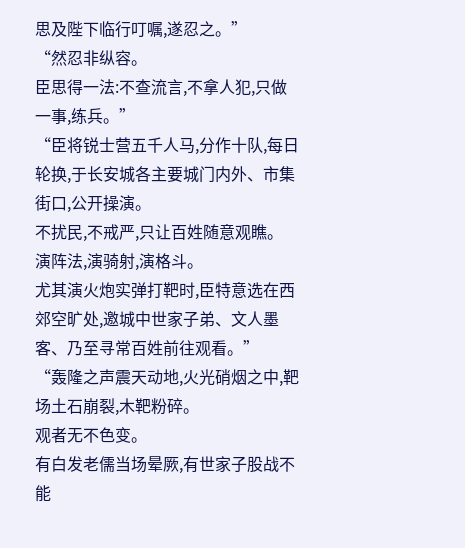思及陛下临行叮嘱,遂忍之。”
“然忍非纵容。
臣思得一法:不查流言,不拿人犯,只做一事,练兵。”
“臣将锐士营五千人马,分作十队,每日轮换,于长安城各主要城门内外、市集街口,公开操演。
不扰民,不戒严,只让百姓随意观瞧。
演阵法,演骑射,演格斗。
尤其演火炮实弹打靶时,臣特意选在西郊空旷处,邀城中世家子弟、文人墨客、乃至寻常百姓前往观看。”
“轰隆之声震天动地,火光硝烟之中,靶场土石崩裂,木靶粉碎。
观者无不色变。
有白发老儒当场晕厥,有世家子股战不能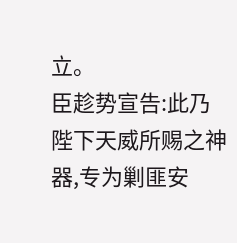立。
臣趁势宣告:此乃陛下天威所赐之神器,专为剿匪安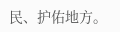民、护佑地方。